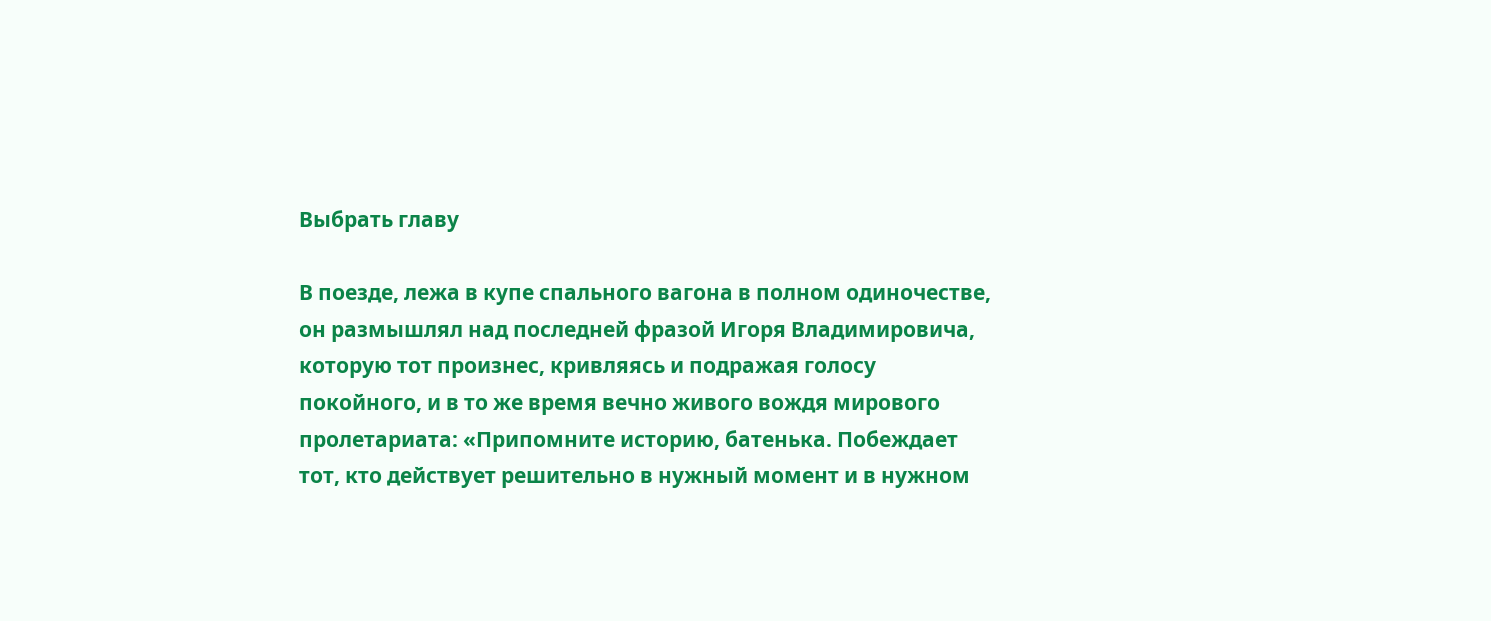Выбрать главу

В поезде, лежа в купе спального вагона в полном одиночестве, он размышлял над последней фразой Игоря Владимировича, которую тот произнес, кривляясь и подражая голосу покойного, и в то же время вечно живого вождя мирового пролетариата: «Припомните историю, батенька. Побеждает тот, кто действует решительно в нужный момент и в нужном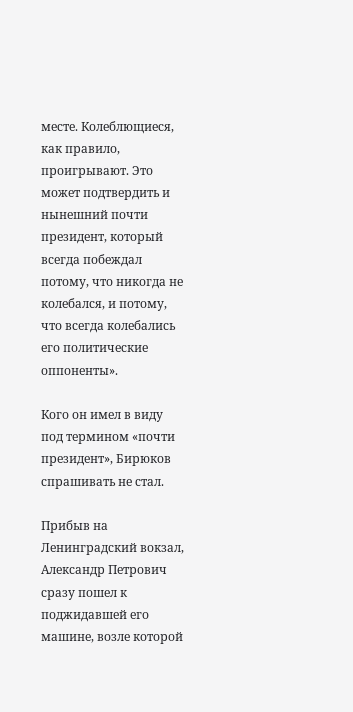месте. Колеблющиеся, как правило, проигрывают. Это может подтвердить и нынешний почти президент, который всегда побеждал потому, что никогда не колебался, и потому, что всегда колебались его политические оппоненты».

Кого он имел в виду под термином «почти президент», Бирюков спрашивать не стал.

Прибыв на Ленинградский вокзал, Александр Петрович сразу пошел к поджидавшей его машине, возле которой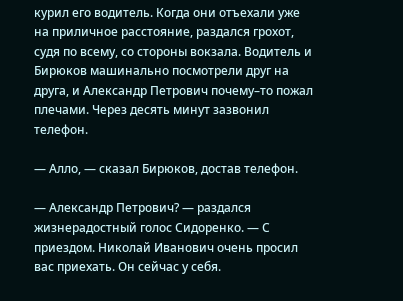курил его водитель. Когда они отъехали уже на приличное расстояние, раздался грохот, судя по всему, со стороны вокзала. Водитель и Бирюков машинально посмотрели друг на друга, и Александр Петрович почему–то пожал плечами. Через десять минут зазвонил телефон.

— Алло, — сказал Бирюков, достав телефон.

— Александр Петрович? — раздался жизнерадостный голос Сидоренко. — С приездом. Николай Иванович очень просил вас приехать. Он сейчас у себя.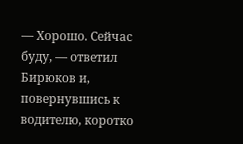— Хорошо. Сейчас буду, — ответил Бирюков и, повернувшись к водителю, коротко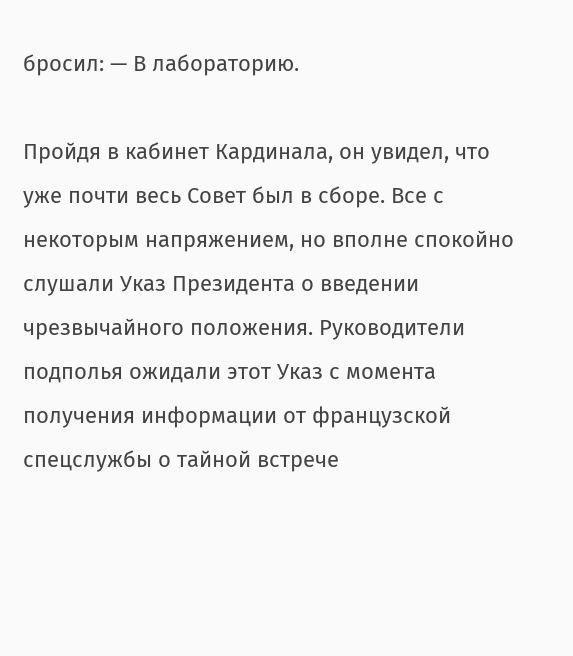бросил: — В лабораторию.

Пройдя в кабинет Кардинала, он увидел, что уже почти весь Совет был в сборе. Все с некоторым напряжением, но вполне спокойно слушали Указ Президента о введении чрезвычайного положения. Руководители подполья ожидали этот Указ с момента получения информации от французской спецслужбы о тайной встрече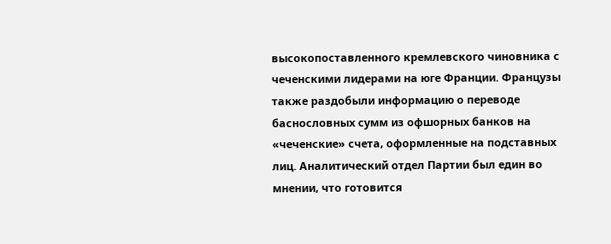высокопоставленного кремлевского чиновника с чеченскими лидерами на юге Франции. Французы также раздобыли информацию о переводе баснословных сумм из офшорных банков на «чеченские» счета, оформленные на подставных лиц. Аналитический отдел Партии был един во мнении, что готовится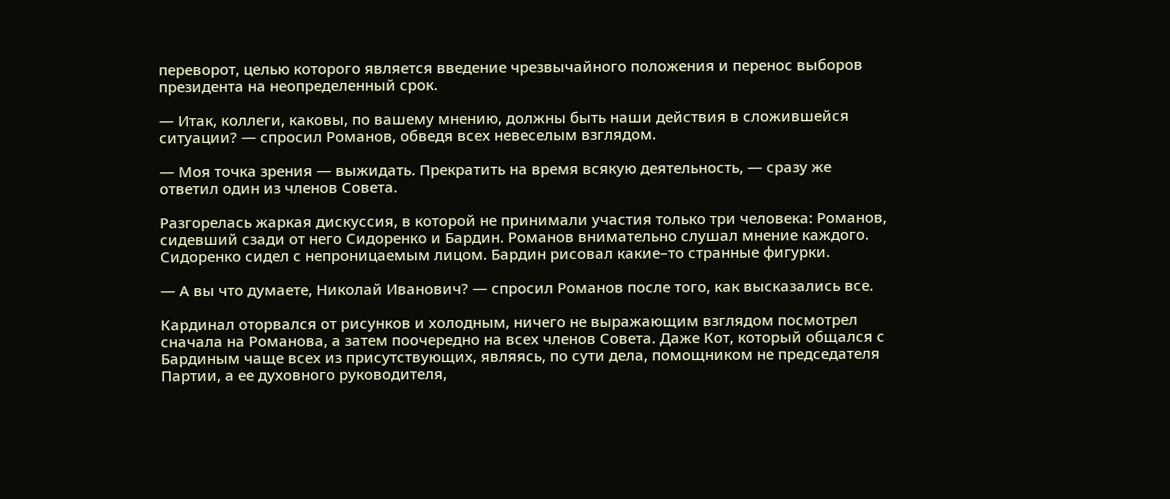переворот, целью которого является введение чрезвычайного положения и перенос выборов президента на неопределенный срок.

— Итак, коллеги, каковы, по вашему мнению, должны быть наши действия в сложившейся ситуации? — спросил Романов, обведя всех невеселым взглядом.

— Моя точка зрения — выжидать. Прекратить на время всякую деятельность, — сразу же ответил один из членов Совета.

Разгорелась жаркая дискуссия, в которой не принимали участия только три человека: Романов, сидевший сзади от него Сидоренко и Бардин. Романов внимательно слушал мнение каждого. Сидоренко сидел с непроницаемым лицом. Бардин рисовал какие–то странные фигурки.

— А вы что думаете, Николай Иванович? — спросил Романов после того, как высказались все.

Кардинал оторвался от рисунков и холодным, ничего не выражающим взглядом посмотрел сначала на Романова, а затем поочередно на всех членов Совета. Даже Кот, который общался с Бардиным чаще всех из присутствующих, являясь, по сути дела, помощником не председателя Партии, а ее духовного руководителя,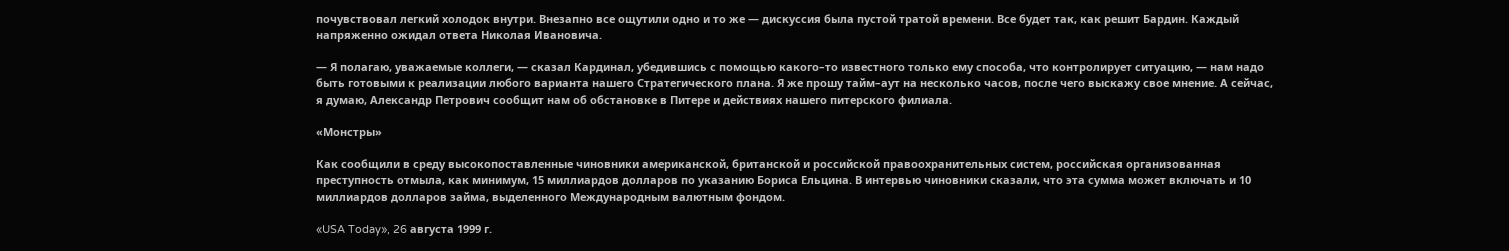почувствовал легкий холодок внутри. Внезапно все ощутили одно и то же — дискуссия была пустой тратой времени. Все будет так, как решит Бардин. Каждый напряженно ожидал ответа Николая Ивановича.

— Я полагаю, уважаемые коллеги, — сказал Кардинал, убедившись с помощью какого–то известного только ему способа, что контролирует ситуацию, — нам надо быть готовыми к реализации любого варианта нашего Стратегического плана. Я же прошу тайм–аут на несколько часов, после чего выскажу свое мнение. А сейчас, я думаю, Александр Петрович сообщит нам об обстановке в Питере и действиях нашего питерского филиала.

«Монстры»

Как сообщили в среду высокопоставленные чиновники американской, британской и российской правоохранительных систем, российская организованная преступность отмыла, как минимум, 15 миллиардов долларов по указанию Бориса Ельцина. В интервью чиновники сказали, что эта сумма может включать и 10 миллиардов долларов займа, выделенного Международным валютным фондом.

«USA Today», 26 августа 1999 г.